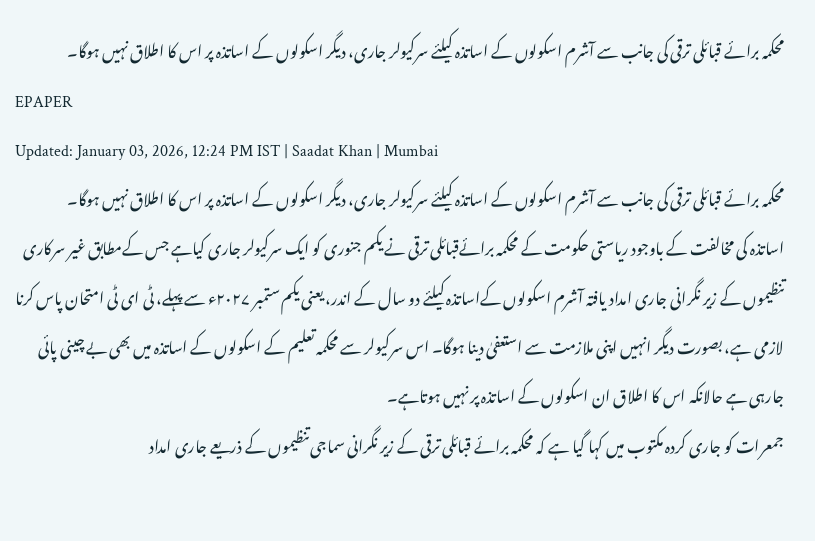محکمہ برائے قبائلی ترقی کی جانب سے آشرم اسکولوں کے اساتذہ کیلئے سرکیولر جاری، دیگر اسکولوں کے اساتذہ پر اس کا اطلاق نہیں ہوگا۔
EPAPER
Updated: January 03, 2026, 12:24 PM IST | Saadat Khan | Mumbai
محکمہ برائے قبائلی ترقی کی جانب سے آشرم اسکولوں کے اساتذہ کیلئے سرکیولر جاری، دیگر اسکولوں کے اساتذہ پر اس کا اطلاق نہیں ہوگا۔
اساتذہ کی مخالفت کے باوجود ریاستی حکومت کے محکمہ برائےقبائلی ترقی نے یکم جنوری کو ایک سرکیولر جاری کیاہے جس کےمطابق غیر سرکاری تنظیموں کے زیر نگرانی جاری امداد یافتہ آشرم اسکولوں کےاساتذہ کیلئے دو سال کے اندر، یعنی یکم ستمبر ۲۰۲۷ء سے پہلے، ٹی ای ٹی امتحان پاس کرنا لازمی ہے، بصورت دیگر انہیں اپنی ملازمت سے استعفیٰ دینا ہوگا۔ اس سرکیولر سے محکمہ تعلیم کے اسکولوں کے اساتذہ میں بھی بے چینی پائی جارہی ہے حالانکہ اس کا اطلاق ان اسکولوں کے اساتذہ پر نہیں ہوتاہے۔
جمعرات کو جاری کردہ مکتوب میں کہا گیا ہے کہ محکمہ برائے قبائلی ترقی کے زیر نگرانی سماجی تنظیموں کے ذریعے جاری امداد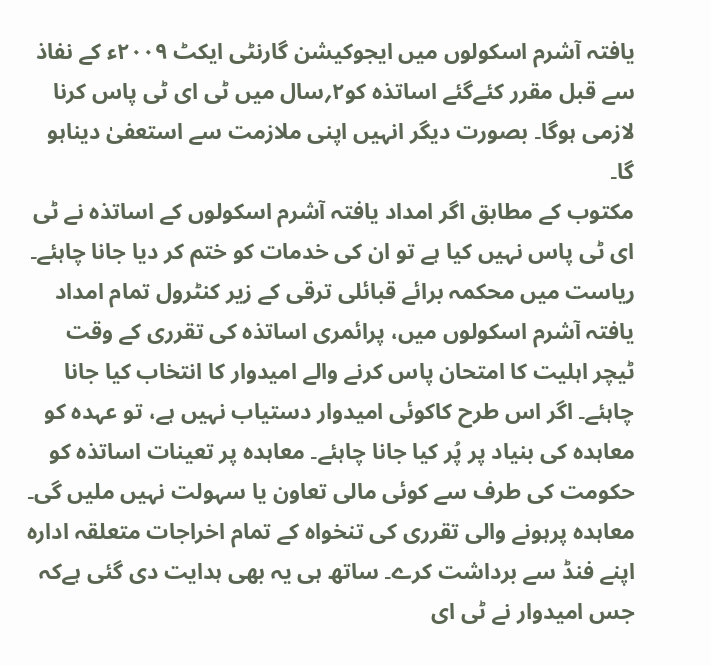یافتہ آشرم اسکولوں میں ایجوکیشن گارنٹی ایکٹ ۲۰۰۹ء کے نفاذ سے قبل مقرر کئےگئے اساتذہ کو۲؍سال میں ٹی ای ٹی پاس کرنا لازمی ہوگا۔ بصورت دیگر انہیں اپنی ملازمت سے استعفیٰ دیناہو گا۔
مکتوب کے مطابق اگر امداد یافتہ آشرم اسکولوں کے اساتذہ نے ٹی ای ٹی پاس نہیں کیا ہے تو ان کی خدمات کو ختم کر دیا جانا چاہئے۔ ریاست میں محکمہ برائے قبائلی ترقی کے زیر کنٹرول تمام امداد یافتہ آشرم اسکولوں میں، پرائمری اساتذہ کی تقرری کے وقت ٹیچر اہلیت کا امتحان پاس کرنے والے امیدوار کا انتخاب کیا جانا چاہئے۔ اگر اس طرح کاکوئی امیدوار دستیاب نہیں ہے، تو عہدہ کو معاہدہ کی بنیاد پر پُر کیا جانا چاہئے۔ معاہدہ پر تعینات اساتذہ کو حکومت کی طرف سے کوئی مالی تعاون یا سہولت نہیں ملیں گی۔ معاہدہ پرہونے والی تقرری کی تنخواہ کے تمام اخراجات متعلقہ ادارہ اپنے فنڈ سے برداشت کرے۔ ساتھ ہی یہ بھی ہدایت دی گئی ہےکہ جس امیدوار نے ٹی ای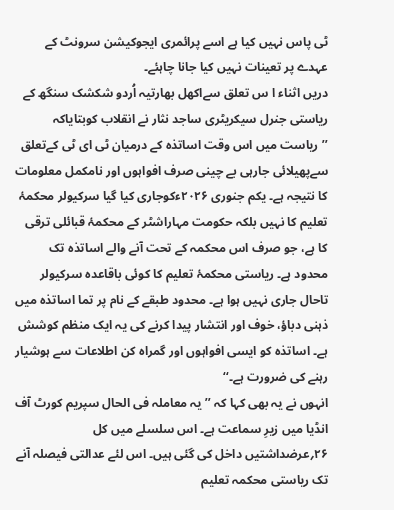ٹی پاس نہیں کیا ہے اسے پرائمری ایجوکیشن سرونٹ کے عہدے پر تعینات نہیں کیا جانا چاہئے۔
دریں اثناء ا س تعلق سےاکھل بھارتیہ اُردو شکشک سنگھ کے ریاستی جنرل سیکریٹری ساجد نثار نے انقلاب کوبتایاکہ ’’ریاست میں اس وقت اساتذہ کے درمیان ٹی ای ٹی کےتعلق سےپھیلائی جارہی بے چینی صرف افواہوں اور نامکمل معلومات کا نتیجہ ہے۔ یکم جنوری ۲۰۲۶ءکوجاری کیا گیا سرکیولر محکمۂ تعلیم کا نہیں بلکہ حکومت مہاراشٹر کے محکمۂ قبائلی ترقی کا ہے، جو صرف اس محکمہ کے تحت آنے والے اساتذہ تک محدود ہے۔ ریاستی محکمۂ تعلیم کا کوئی باقاعدہ سرکیولر تاحال جاری نہیں ہوا ہے۔ محدود طبقے کے نام پر تما اساتذہ میں ذہنی دباؤ، خوف اور انتشار پیدا کرنے کی یہ ایک منظم کوشش ہے۔ اساتذہ کو ایسی افواہوں اور گمراہ کن اطلاعات سے ہوشیار رہنے کی ضرورت ہے۔‘‘
انہوں نے یہ بھی کہا کہ ’’یہ معاملہ فی الحال سپریم کورٹ آف انڈیا میں زیرِ سماعت ہے۔ اس سلسلے میں کل ۲۶؍عرضداشتیں داخل کی گئی ہیں۔ اس لئے عدالتی فیصلہ آنے تک ریاستی محکمہ تعلیم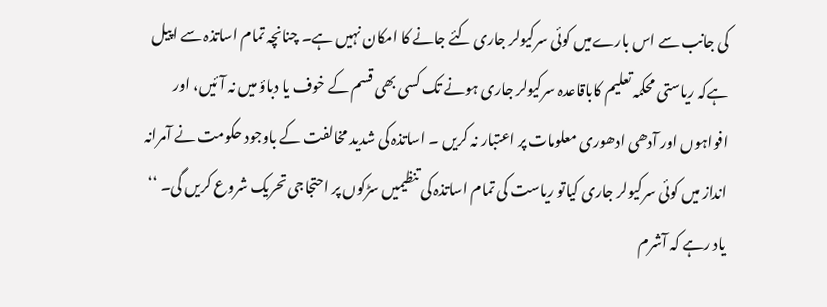کی جانب سے اس بارےمیں کوئی سرکیولر جاری کئے جانے کا امکان نہیں ہے۔ چنانچہ تمام اساتذہ سے اپیل ہےکہ ریاستی محکمہ تعلیم کاباقاعدہ سرکیولر جاری ہونے تک کسی بھی قسم کے خوف یا دباؤ میں نہ آئیں، اور افواہوں اور آدھی ادھوری معلومات پر اعتبار نہ کریں ۔ اساتذہ کی شدید مخالفت کے باوجود حکومت نے آمرانہ انداز میں کوئی سرکیولر جاری کیاتو ریاست کی تمام اساتذہ کی تنظیمیں سڑکوں پر احتجاجی تحریک شروع کریں گی۔ ‘‘ یاد رہے کہ آشرم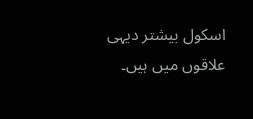اسکول بیشتر دیہی علاقوں میں ہیں۔